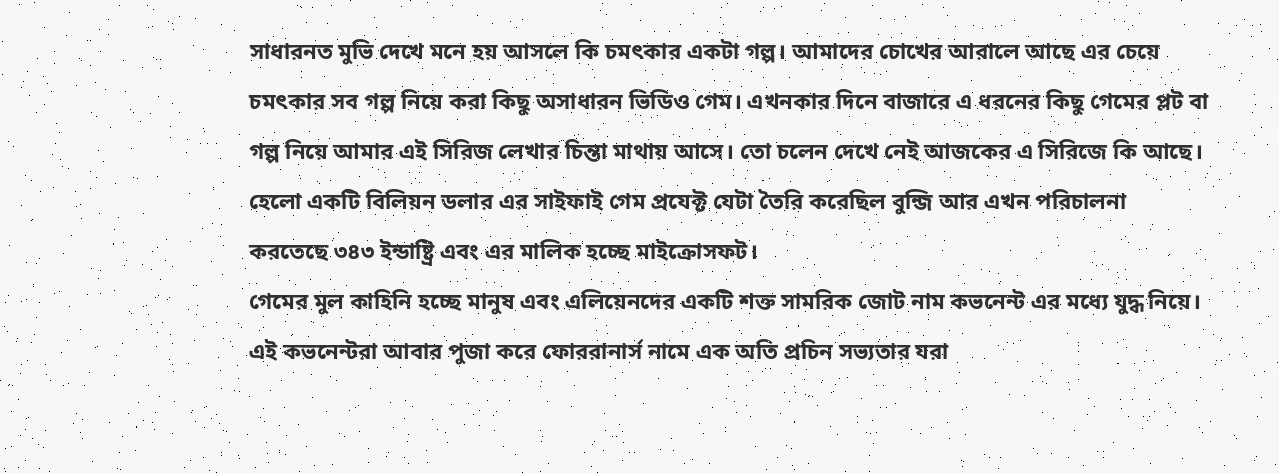সাধারনত মুভি দেখে মনে হয় আসলে কি চমৎকার একটা গল্প। আমাদের চোখের আরালে আছে এর চেয়ে চমৎকার সব গল্প নিয়ে করা কিছু অসাধারন ভিডিও গেম। এখনকার দিনে বাজারে এ ধরনের কিছু গেমের প্লট বা গল্প নিয়ে আমার এই সিরিজ লেখার চিন্তা মাথায় আসে। তো চলেন দেখে নেই আজকের এ সিরিজে কি আছে।
হেলো একটি বিলিয়ন ডলার এর সাইফাই গেম প্রযেক্ট যেটা তৈরি করেছিল বুন্জি আর এখন পরিচালনা করতেছে ৩৪৩ ইন্ডাষ্ট্রি এবং এর মালিক হচ্ছে মাইক্রোসফট।
গেমের মুল কাহিনি হচ্ছে মানুষ এবং এলিয়েনদের একটি শক্ত সামরিক জোট নাম কভনেন্ট এর মধ্যে যুদ্ধ নিয়ে। এই কভনেন্টরা আবার পুজা করে ফোররানার্স নামে এক অতি প্রচিন সভ্যতার যরা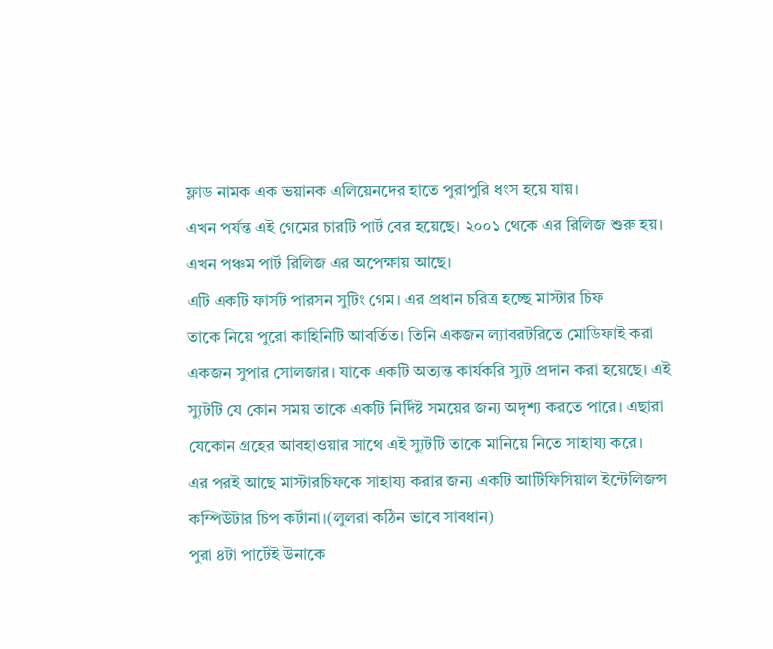ফ্লাড নামক এক ভয়ানক এলিয়েনদের হাতে পুরাপুরি ধংস হয়ে যায়।
এখন পর্যন্ত এই গেমের চারটি পার্ট বের হয়েছে। ২০০১ থেকে এর রিলিজ শুরু হয়। এখন পঞ্চম পার্ট রিলিজ এর অপেক্ষায় আছে।
এটি একটি ফার্সট পারসন সুটিং গেম। এর প্রধান চরিত্র হচ্ছে মাস্টার চিফ
তাকে নিয়ে পুরো কাহিনিটি আবর্তিত। তিনি একজন ল্যাবরটরিতে মোডিফাই করা একজন সুপার সোলজার। যাকে একটি অত্যন্ত কার্যকরি স্যুট প্রদান করা হয়েছে। এই স্যুটটি যে কোন সময় তাকে একটি নির্দিষ্ট সময়ের জন্য অদৃশ্য করতে পারে। এছারা যেকোন গ্রহের আবহাওয়ার সাথে এই স্যুটটি তাকে মানিয়ে নিতে সাহায্য করে।
এর পরই আছে মাস্টারচিফকে সাহায্য করার জন্য একটি আর্টিফিসিয়াল ইন্টেলিজন্স কম্পিউটার চিপ কর্টানা।(লুলরা কঠিন ভাবে সাবধান)
পুরা ৪টা পার্টেই উনাকে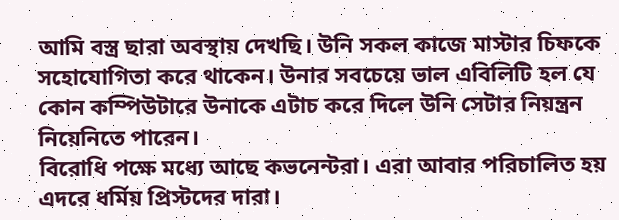আমি বস্ত্র ছারা অবস্থায় দেখছি। উনি সকল কাজে মাস্টার চিফকে সহোযোগিতা করে থাকেন। উনার সবচেয়ে ভাল এবিলিটি হল যে কোন কম্পিউটারে উনাকে এটাচ করে দিলে উনি সেটার নিয়ন্ত্রন নিয়েনিতে পারেন।
বিরোধি পক্ষে মধ্যে আছে কভনেন্টরা। এরা আবার পরিচালিত হয় এদরে ধর্মিয় প্রিস্টদের দারা।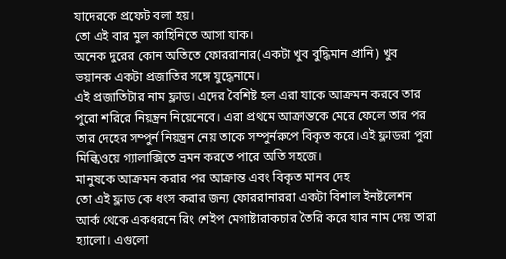যাদেরকে প্রফেট বলা হয়।
তো এই বার মুল কাহিনিতে আসা যাক।
অনেক দুরের কোন অতিতে ফোররানার(একটা খুব বুদ্ধিমান প্রানি) খুব ভয়ানক একটা প্রজাতির সঙ্গে যুদ্ধেনামে।
এই প্রজাতিটার নাম ফ্লাড। এদের বৈশিষ্ট হল এরা যাকে আক্রমন করবে তার পুরো শরিরে নিয়ন্ত্রন নিয়েনেবে। এরা প্রথমে আক্রান্তকে মেরে ফেলে তার পর তার দেহের সম্পুর্ন নিয়ন্ত্রন নেয় তাকে সম্পুর্নরুপে বিকৃত করে।এই ফ্লাডরা পুরা মিল্কিওয়ে গ্যালাক্সিতে ভ্রমন করতে পারে অতি সহজে।
মানুষকে আক্রমন করার পর আক্রান্ত এবং বিকৃত মানব দেহ
তো এই ফ্লাড কে ধংস করার জন্য ফোররানাররা একটা বিশাল ইনষ্টলেশন আর্ক থেকে একধরনে রিং শেইপ মেগাষ্টারাকচার তৈরি করে যার নাম দেয় তারা হ্যালো। এগুলো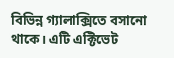বিভিন্ন গ্যালাক্সিতে বসানো থাকে। এটি এক্টিভেট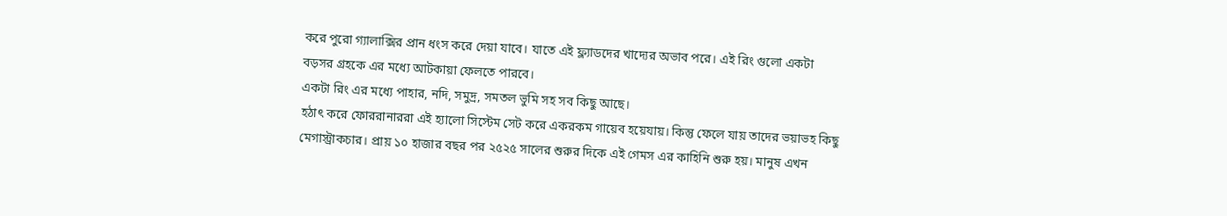করে পুরো গ্যালাক্সির প্রান ধংস করে দেয়া যাবে। যাতে এই ফ্ল্যাডদের খাদ্যের অভাব পরে। এই রিং গুলো একটা বড়সর গ্রহকে এর মধ্যে আটকায়া ফেলতে পারবে।
একটা রিং এর মধ্যে পাহার, নদি, সমুদ্র, সমতল ভুমি সহ সব কিছু আছে।
হঠাৎ করে ফোররানাররা এই হ্যালো সিস্টেম সেট করে একরকম গায়েব হয়েযায়। কিন্তু ফেলে যায় তাদের ভয়াভহ কিছু মেগাস্ট্রাকচার। প্রায় ১০ হাজার বছর পর ২৫২৫ সালের শুরুর দিকে এই গেমস এর কাহিনি শুরু হয়। মানুষ এখন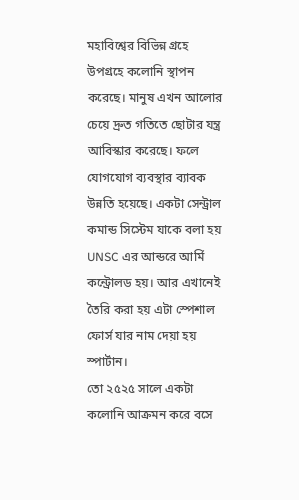মহাবিশ্বের বিভিন্ন গ্রহে উপগ্রহে কলোনি স্থাপন করেছে। মানুষ এখন আলোর চেয়ে দ্রুত গতিতে ছোটার যন্ত্র আবিস্কার করেছে। ফলে যোগযোগ ব্যবস্থার ব্যাবক উন্নতি হয়েছে। একটা সেন্ট্রাল কমান্ড সিস্টেম যাকে বলা হয় UNSC এর আন্ডরে আর্মি কন্ট্রোলড হয়। আর এখানেই তৈরি করা হয় এটা স্পেশাল ফোর্স যার নাম দেয়া হয় স্পার্টান।
তো ২৫২৫ সালে একটা কলোনি আক্রমন করে বসে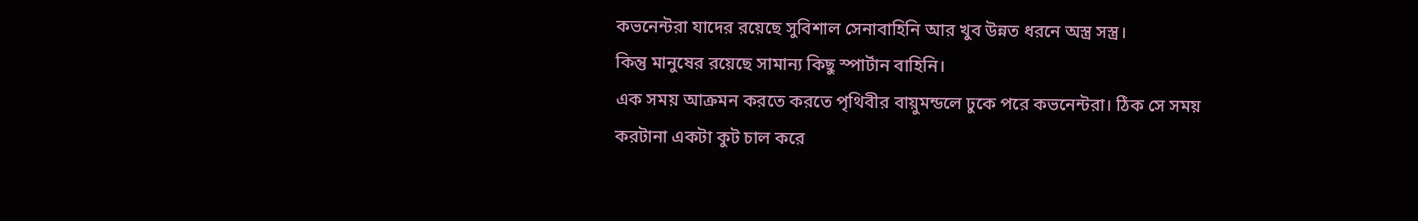কভনেন্টরা যাদের রয়েছে সুবিশাল সেনাবাহিনি আর খুব উন্নত ধরনে অস্ত্র সস্ত্র।
কিন্তু মানুষের রয়েছে সামান্য কিছু স্পার্টান বাহিনি।
এক সময় আক্রমন করতে করতে পৃথিবীর বায়ুমন্ডলে ঢুকে পরে কভনেন্টরা। ঠিক সে সময় করটানা একটা কুট চাল করে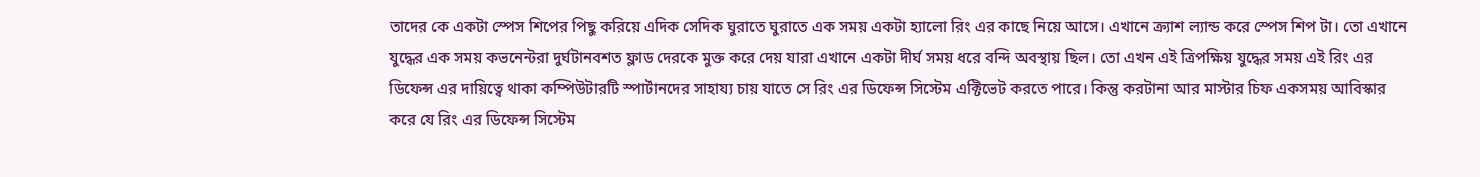তাদের কে একটা স্পেস শিপের পিছু করিয়ে এদিক সেদিক ঘুরাতে ঘুরাতে এক সময় একটা হ্যালো রিং এর কাছে নিয়ে আসে। এখানে ক্র্যাশ ল্যান্ড করে স্পেস শিপ টা। তো এখানে যুদ্ধের এক সময় কভনেন্টরা দুর্ঘটানবশত ফ্লাড দেরকে মুক্ত করে দেয় যারা এখানে একটা দীর্ঘ সময় ধরে বন্দি অবস্থায় ছিল। তো এখন এই ত্রিপক্ষিয় যুদ্ধের সময় এই রিং এর ডিফেন্স এর দায়িত্বে থাকা কম্পিউটারটি স্পার্টানদের সাহায্য চায় যাতে সে রিং এর ডিফেন্স সিস্টেম এক্টিভেট করতে পারে। কিন্তু করটানা আর মাস্টার চিফ একসময় আবিস্কার করে যে রিং এর ডিফেন্স সিস্টেম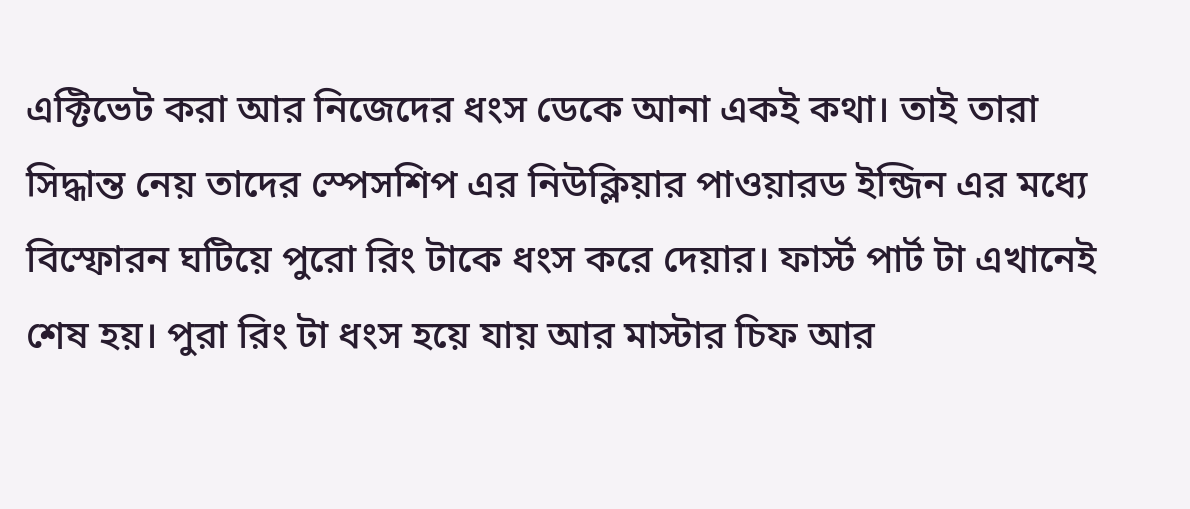এক্টিভেট করা আর নিজেদের ধংস ডেকে আনা একই কথা। তাই তারা সিদ্ধান্ত নেয় তাদের স্পেসশিপ এর নিউক্লিয়ার পাওয়ারড ইন্জিন এর মধ্যে বিস্ফোরন ঘটিয়ে পুরো রিং টাকে ধংস করে দেয়ার। ফার্স্ট পার্ট টা এখানেই শেষ হয়। পুরা রিং টা ধংস হয়ে যায় আর মাস্টার চিফ আর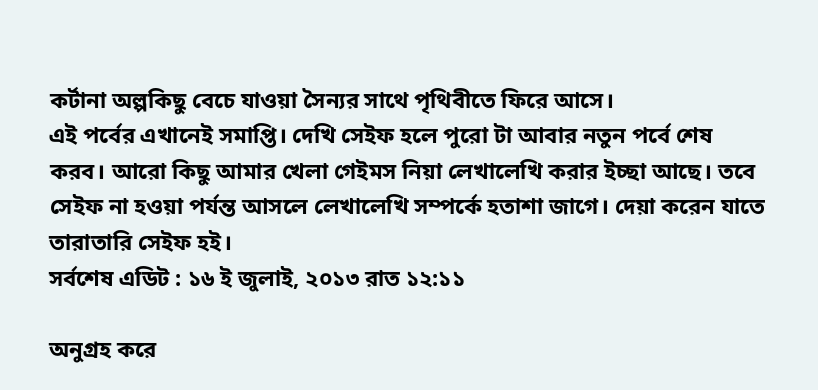কর্টানা অল্পকিছু বেচে যাওয়া সৈন্যর সাথে পৃথিবীতে ফিরে আসে।
এই পর্বের এখানেই সমাপ্তি। দেখি সেইফ হলে পুরো টা আবার নতুন পর্বে শেষ করব। আরো কিছু আমার খেলা গেইমস নিয়া লেখালেখি করার ইচ্ছা আছে। তবে সেইফ না হওয়া পর্যন্ত আসলে লেখালেখি সম্পর্কে হতাশা জাগে। দেয়া করেন যাতে তারাতারি সেইফ হই।
সর্বশেষ এডিট : ১৬ ই জুলাই, ২০১৩ রাত ১২:১১

অনুগ্রহ করে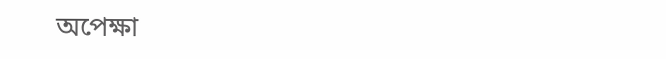অপেক্ষা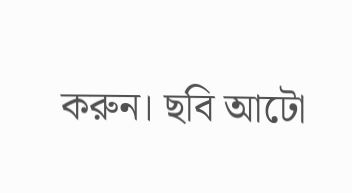করুন। ছবি আটো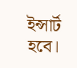ইন্সার্ট হবে।